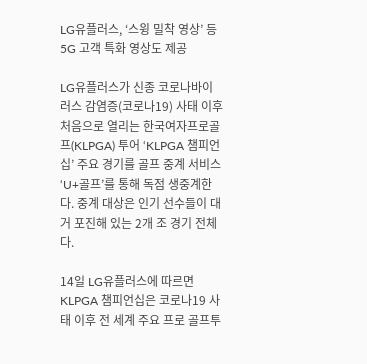LG유플러스, ‘스윙 밀착 영상’ 등 5G 고객 특화 영상도 제공

LG유플러스가 신종 코로나바이러스 감염증(코로나19) 사태 이후 처음으로 열리는 한국여자프로골프(KLPGA) 투어 ‘KLPGA 챔피언십’ 주요 경기를 골프 중계 서비스 ‘U+골프’를 통해 독점 생중계한다. 중계 대상은 인기 선수들이 대거 포진해 있는 2개 조 경기 전체다.

14일 LG유플러스에 따르면 KLPGA 챔피언십은 코로나19 사태 이후 전 세계 주요 프로 골프투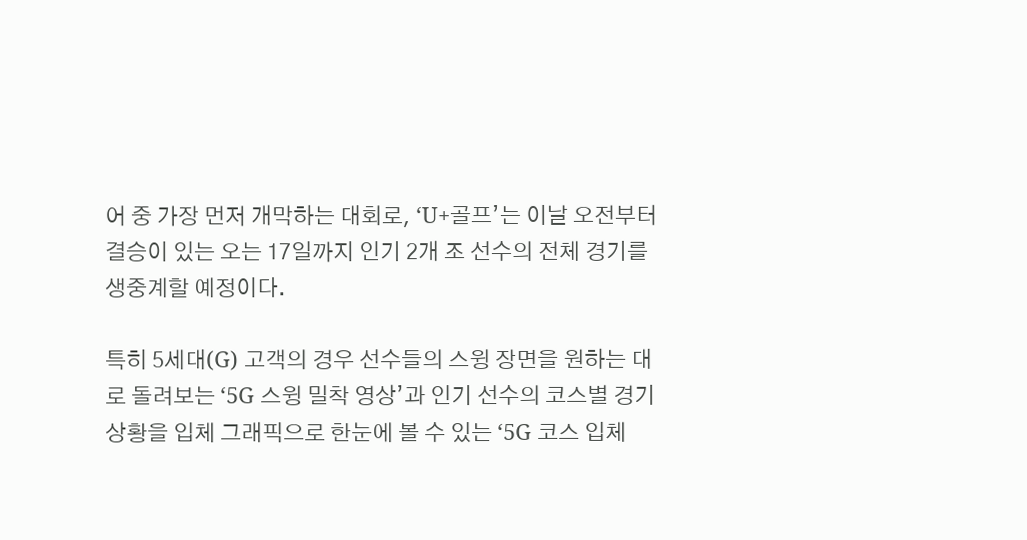어 중 가장 먼저 개막하는 대회로, ‘U+골프’는 이날 오전부터 결승이 있는 오는 17일까지 인기 2개 조 선수의 전체 경기를 생중계할 예정이다.

특히 5세대(G) 고객의 경우 선수들의 스윙 장면을 원하는 대로 돌려보는 ‘5G 스윙 밀착 영상’과 인기 선수의 코스별 경기 상황을 입체 그래픽으로 한눈에 볼 수 있는 ‘5G 코스 입체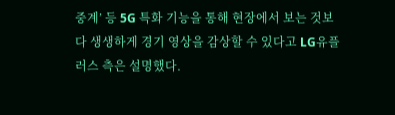중계’ 등 5G 특화 기능을 통해 현장에서 보는 것보다 생생하게 경기 영상을 감상할 수 있다고 LG유플러스 측은 설명했다.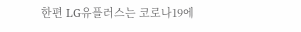한편 LG유플러스는 코로나19에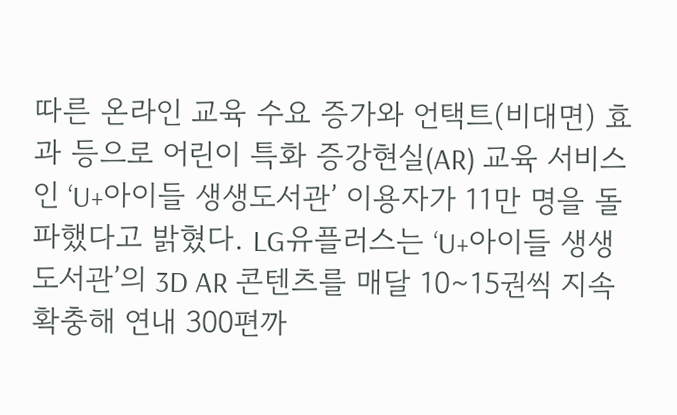따른 온라인 교육 수요 증가와 언택트(비대면) 효과 등으로 어린이 특화 증강현실(AR) 교육 서비스인 ‘U+아이들 생생도서관’ 이용자가 11만 명을 돌파했다고 밝혔다. LG유플러스는 ‘U+아이들 생생도서관’의 3D AR 콘텐츠를 매달 10∼15권씩 지속 확충해 연내 300편까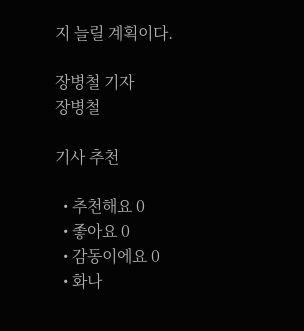지 늘릴 계획이다.

장병철 기자
장병철

기사 추천

  • 추천해요 0
  • 좋아요 0
  • 감동이에요 0
  • 화나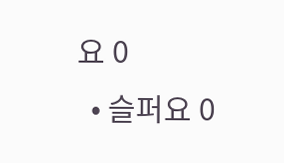요 0
  • 슬퍼요 0